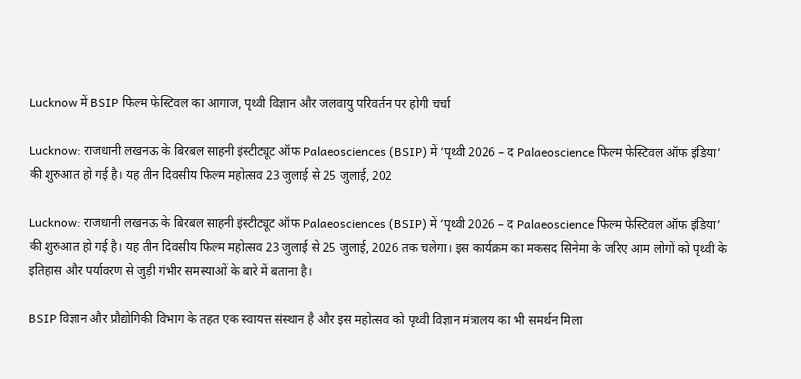Lucknow में BSIP फिल्म फेस्टिवल का आगाज, पृथ्वी विज्ञान और जलवायु परिवर्तन पर होगी चर्चा

Lucknow: राजधानी लखनऊ के बिरबल साहनी इंस्टीट्यूट ऑफ Palaeosciences (BSIP) में ‘पृथ्वी 2026 – द Palaeoscience फिल्म फेस्टिवल ऑफ इंडिया’ की शुरुआत हो गई है। यह तीन दिवसीय फिल्म महोत्सव 23 जुलाई से 25 जुलाई, 202

Lucknow: राजधानी लखनऊ के बिरबल साहनी इंस्टीट्यूट ऑफ Palaeosciences (BSIP) में ‘पृथ्वी 2026 – द Palaeoscience फिल्म फेस्टिवल ऑफ इंडिया’ की शुरुआत हो गई है। यह तीन दिवसीय फिल्म महोत्सव 23 जुलाई से 25 जुलाई, 2026 तक चलेगा। इस कार्यक्रम का मकसद सिनेमा के जरिए आम लोगों को पृथ्वी के इतिहास और पर्यावरण से जुड़ी गंभीर समस्याओं के बारे में बताना है।

BSIP विज्ञान और प्रौद्योगिकी विभाग के तहत एक स्वायत्त संस्थान है और इस महोत्सव को पृथ्वी विज्ञान मंत्रालय का भी समर्थन मिला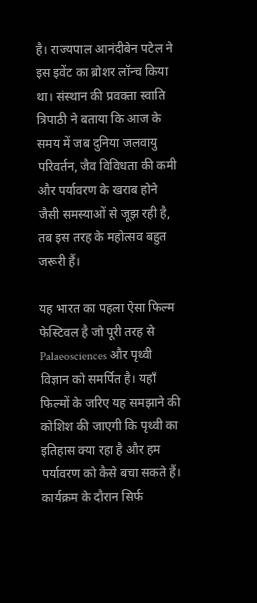है। राज्यपाल आनंदीबेन पटेल ने इस इवेंट का ब्रोशर लॉन्च किया था। संस्थान की प्रवक्ता स्वाति त्रिपाठी ने बताया कि आज के समय में जब दुनिया जलवायु परिवर्तन, जैव विविधता की कमी और पर्यावरण के खराब होने जैसी समस्याओं से जूझ रही है, तब इस तरह के महोत्सव बहुत जरूरी हैं।

यह भारत का पहला ऐसा फिल्म फेस्टिवल है जो पूरी तरह से Palaeosciences और पृथ्वी विज्ञान को समर्पित है। यहाँ फिल्मों के जरिए यह समझाने की कोशिश की जाएगी कि पृथ्वी का इतिहास क्या रहा है और हम पर्यावरण को कैसे बचा सकते हैं। कार्यक्रम के दौरान सिर्फ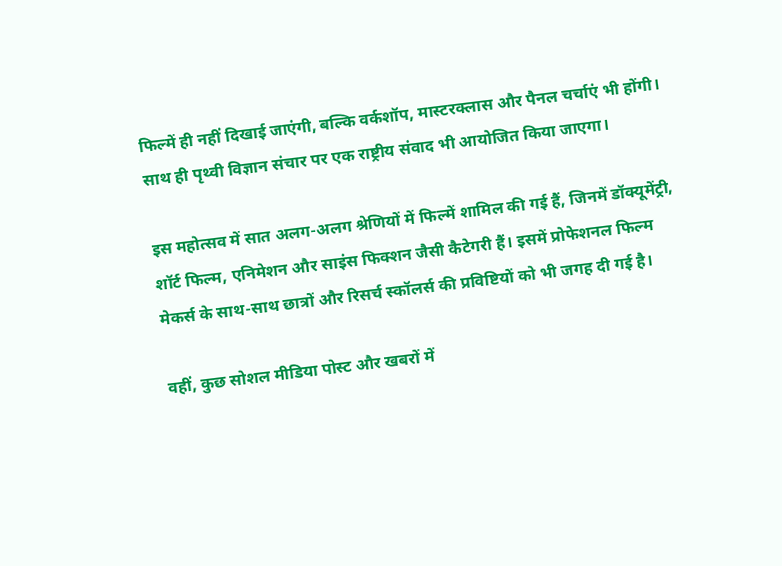फिल्में ही नहीं दिखाई जाएंगी, बल्कि वर्कशॉप, मास्टरक्लास और पैनल चर्चाएं भी होंगी। साथ ही पृथ्वी विज्ञान संचार पर एक राष्ट्रीय संवाद भी आयोजित किया जाएगा।

इस महोत्सव में सात अलग-अलग श्रेणियों में फिल्में शामिल की गई हैं, जिनमें डॉक्यूमेंट्री, शॉर्ट फिल्म, एनिमेशन और साइंस फिक्शन जैसी कैटेगरी हैं। इसमें प्रोफेशनल फिल्म मेकर्स के साथ-साथ छात्रों और रिसर्च स्कॉलर्स की प्रविष्टियों को भी जगह दी गई है।

वहीं, कुछ सोशल मीडिया पोस्ट और खबरों में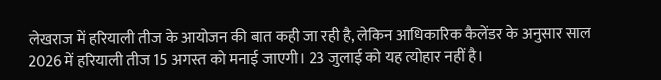लेखराज में हरियाली तीज के आयोजन की बात कही जा रही है, लेकिन आधिकारिक कैलेंडर के अनुसार साल 2026 में हरियाली तीज 15 अगस्त को मनाई जाएगी। 23 जुलाई को यह त्योहार नहीं है।